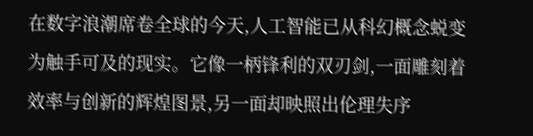在数字浪潮席卷全球的今天,人工智能已从科幻概念蜕变为触手可及的现实。它像一柄锋利的双刃剑,一面雕刻着效率与创新的辉煌图景,另一面却映照出伦理失序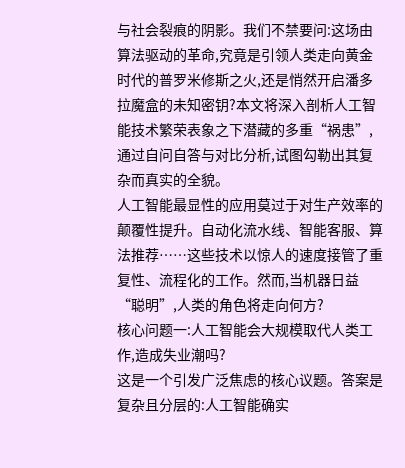与社会裂痕的阴影。我们不禁要问:这场由算法驱动的革命,究竟是引领人类走向黄金时代的普罗米修斯之火,还是悄然开启潘多拉魔盒的未知密钥?本文将深入剖析人工智能技术繁荣表象之下潜藏的多重“祸患”,通过自问自答与对比分析,试图勾勒出其复杂而真实的全貌。
人工智能最显性的应用莫过于对生产效率的颠覆性提升。自动化流水线、智能客服、算法推荐……这些技术以惊人的速度接管了重复性、流程化的工作。然而,当机器日益“聪明”,人类的角色将走向何方?
核心问题一:人工智能会大规模取代人类工作,造成失业潮吗?
这是一个引发广泛焦虑的核心议题。答案是复杂且分层的:人工智能确实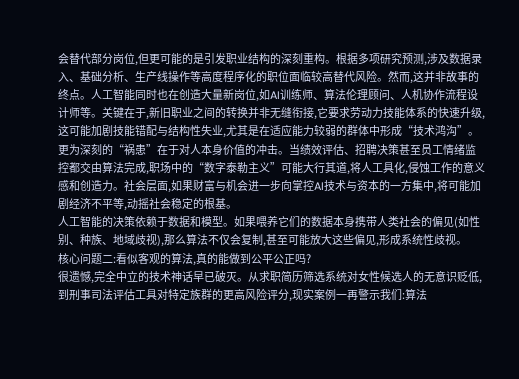会替代部分岗位,但更可能的是引发职业结构的深刻重构。根据多项研究预测,涉及数据录入、基础分析、生产线操作等高度程序化的职位面临较高替代风险。然而,这并非故事的终点。人工智能同时也在创造大量新岗位,如AI训练师、算法伦理顾问、人机协作流程设计师等。关键在于,新旧职业之间的转换并非无缝衔接,它要求劳动力技能体系的快速升级,这可能加剧技能错配与结构性失业,尤其是在适应能力较弱的群体中形成“技术鸿沟”。
更为深刻的“祸患”在于对人本身价值的冲击。当绩效评估、招聘决策甚至员工情绪监控都交由算法完成,职场中的“数字泰勒主义”可能大行其道,将人工具化,侵蚀工作的意义感和创造力。社会层面,如果财富与机会进一步向掌控AI技术与资本的一方集中,将可能加剧经济不平等,动摇社会稳定的根基。
人工智能的决策依赖于数据和模型。如果喂养它们的数据本身携带人类社会的偏见(如性别、种族、地域歧视),那么算法不仅会复制,甚至可能放大这些偏见,形成系统性歧视。
核心问题二:看似客观的算法,真的能做到公平公正吗?
很遗憾,完全中立的技术神话早已破灭。从求职简历筛选系统对女性候选人的无意识贬低,到刑事司法评估工具对特定族群的更高风险评分,现实案例一再警示我们:算法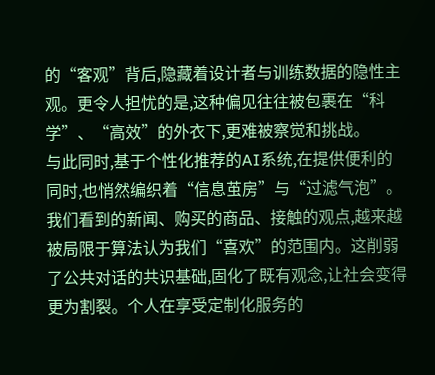的“客观”背后,隐藏着设计者与训练数据的隐性主观。更令人担忧的是,这种偏见往往被包裹在“科学”、“高效”的外衣下,更难被察觉和挑战。
与此同时,基于个性化推荐的AI系统,在提供便利的同时,也悄然编织着“信息茧房”与“过滤气泡”。我们看到的新闻、购买的商品、接触的观点,越来越被局限于算法认为我们“喜欢”的范围内。这削弱了公共对话的共识基础,固化了既有观念,让社会变得更为割裂。个人在享受定制化服务的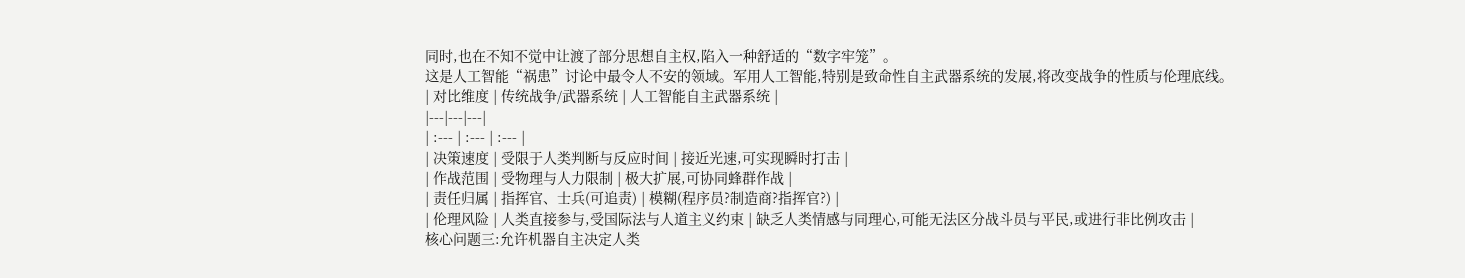同时,也在不知不觉中让渡了部分思想自主权,陷入一种舒适的“数字牢笼”。
这是人工智能“祸患”讨论中最令人不安的领域。军用人工智能,特别是致命性自主武器系统的发展,将改变战争的性质与伦理底线。
| 对比维度 | 传统战争/武器系统 | 人工智能自主武器系统 |
|---|---|---|
| :--- | :--- | :--- |
| 决策速度 | 受限于人类判断与反应时间 | 接近光速,可实现瞬时打击 |
| 作战范围 | 受物理与人力限制 | 极大扩展,可协同蜂群作战 |
| 责任归属 | 指挥官、士兵(可追责) | 模糊(程序员?制造商?指挥官?) |
| 伦理风险 | 人类直接参与,受国际法与人道主义约束 | 缺乏人类情感与同理心,可能无法区分战斗员与平民,或进行非比例攻击 |
核心问题三:允许机器自主决定人类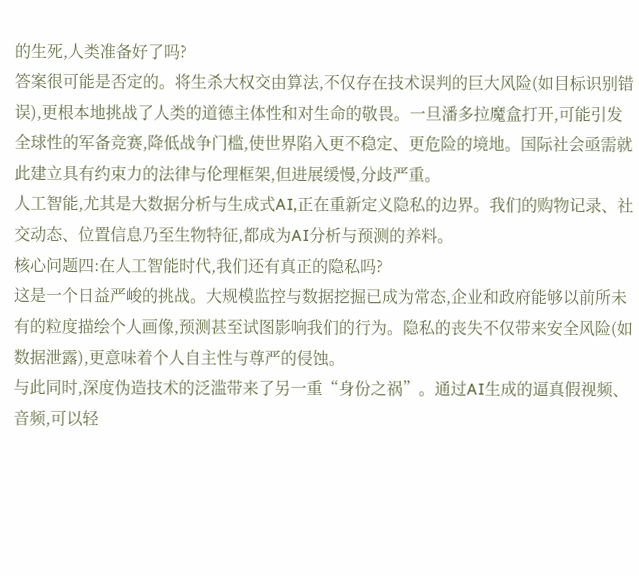的生死,人类准备好了吗?
答案很可能是否定的。将生杀大权交由算法,不仅存在技术误判的巨大风险(如目标识别错误),更根本地挑战了人类的道德主体性和对生命的敬畏。一旦潘多拉魔盒打开,可能引发全球性的军备竞赛,降低战争门槛,使世界陷入更不稳定、更危险的境地。国际社会亟需就此建立具有约束力的法律与伦理框架,但进展缓慢,分歧严重。
人工智能,尤其是大数据分析与生成式AI,正在重新定义隐私的边界。我们的购物记录、社交动态、位置信息乃至生物特征,都成为AI分析与预测的养料。
核心问题四:在人工智能时代,我们还有真正的隐私吗?
这是一个日益严峻的挑战。大规模监控与数据挖掘已成为常态,企业和政府能够以前所未有的粒度描绘个人画像,预测甚至试图影响我们的行为。隐私的丧失不仅带来安全风险(如数据泄露),更意味着个人自主性与尊严的侵蚀。
与此同时,深度伪造技术的泛滥带来了另一重“身份之祸”。通过AI生成的逼真假视频、音频,可以轻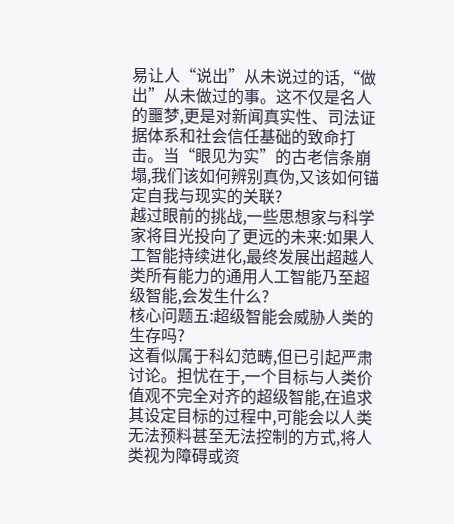易让人“说出”从未说过的话,“做出”从未做过的事。这不仅是名人的噩梦,更是对新闻真实性、司法证据体系和社会信任基础的致命打击。当“眼见为实”的古老信条崩塌,我们该如何辨别真伪,又该如何锚定自我与现实的关联?
越过眼前的挑战,一些思想家与科学家将目光投向了更远的未来:如果人工智能持续进化,最终发展出超越人类所有能力的通用人工智能乃至超级智能,会发生什么?
核心问题五:超级智能会威胁人类的生存吗?
这看似属于科幻范畴,但已引起严肃讨论。担忧在于,一个目标与人类价值观不完全对齐的超级智能,在追求其设定目标的过程中,可能会以人类无法预料甚至无法控制的方式,将人类视为障碍或资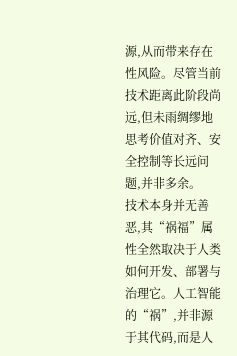源,从而带来存在性风险。尽管当前技术距离此阶段尚远,但未雨绸缪地思考价值对齐、安全控制等长远问题,并非多余。
技术本身并无善恶,其“祸福”属性全然取决于人类如何开发、部署与治理它。人工智能的“祸”,并非源于其代码,而是人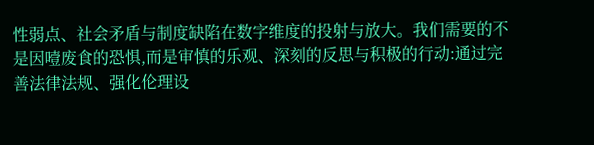性弱点、社会矛盾与制度缺陷在数字维度的投射与放大。我们需要的不是因噎废食的恐惧,而是审慎的乐观、深刻的反思与积极的行动:通过完善法律法规、强化伦理设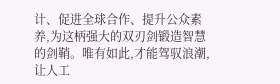计、促进全球合作、提升公众素养,为这柄强大的双刃剑锻造智慧的剑鞘。唯有如此,才能驾驭浪潮,让人工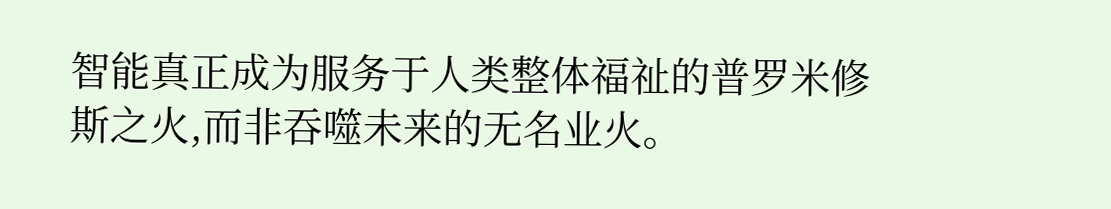智能真正成为服务于人类整体福祉的普罗米修斯之火,而非吞噬未来的无名业火。